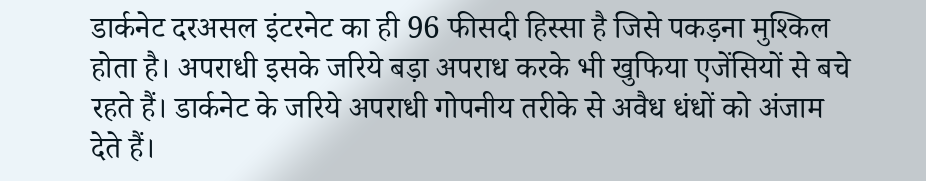डार्कनेट दरअसल इंटरनेट का ही 96 फीसदी हिस्सा है जिसे पकड़ना मुश्किल होता है। अपराधी इसके जरिये बड़ा अपराध करके भी खुफिया एजेंसियों से बचे रहते हैं। डार्कनेट के जरिये अपराधी गोपनीय तरीके से अवैध धंधों को अंजाम देते हैं।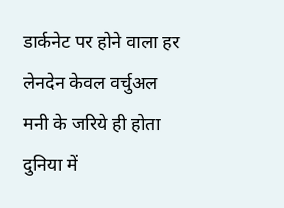डार्कनेट पर होने वाला हर लेनदेन केवल वर्चुअल मनी के जरिये ही होता दुनिया में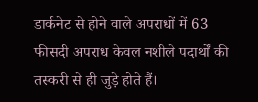डार्कनेट से होने वाले अपराधों में 63 फीसदी अपराध केवल नशीले पदार्थों की तस्करी से ही जुड़े होते हैं।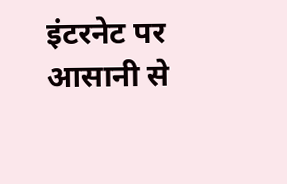इंटरनेट पर आसानी से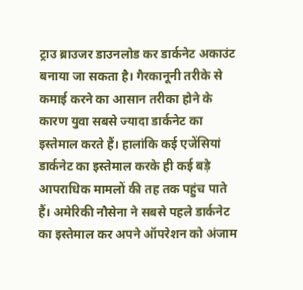ट्राउ ब्राउजर डाउनलोड कर डार्कनेट अकाउंट बनाया जा सकता है। गैरकानूनी तरीके से कमाई करने का आसान तरीका होने के कारण युवा सबसे ज्यादा डार्कनेट का इस्तेमाल करते हैं। हालांकि कई एजेंसियां डार्कनेट का इस्तेमाल करके ही कई बड़े आपराधिक मामलों की तह तक पहुंच पाते हैं। अमेरिकी नौसेना ने सबसे पहले डार्कनेट का इस्तेमाल कर अपने ऑपरेशन को अंजाम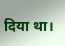दिया था।